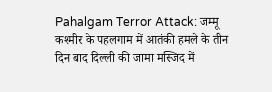Pahalgam Terror Attack: जम्मू कश्मीर के पहलगाम में आतंकी हमले के तीन दिन बाद दिल्ली की जामा मस्जिद में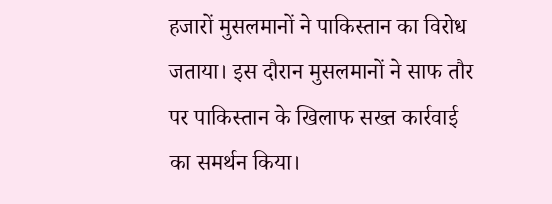हजारों मुसलमानों ने पाकिस्तान का विरोध जताया। इस दौरान मुसलमानों ने साफ तौर पर पाकिस्तान के खिलाफ सख्त कार्रवाई का समर्थन किया।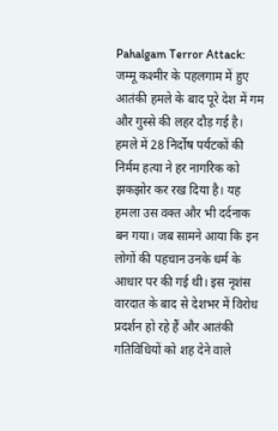Pahalgam Terror Attack: जम्मू कश्मीर के पहलगाम में हुए आतंकी हमले के बाद पूरे देश में गम और गुस्से की लहर दौड़ गई है। हमले में 28 निर्दोष पर्यटकों की निर्मम हत्या ने हर नागरिक को झकझोर कर रख दिया है। यह हमला उस वक्त और भी दर्दनाक बन गया। जब सामने आया कि इन लोगों की पहचान उनके धर्म के आधार पर की गई थी। इस नृशंस वारदात के बाद से देशभर में विरोध प्रदर्शन हो रहे हैं और आतंकी गतिविधियों को शह देने वाले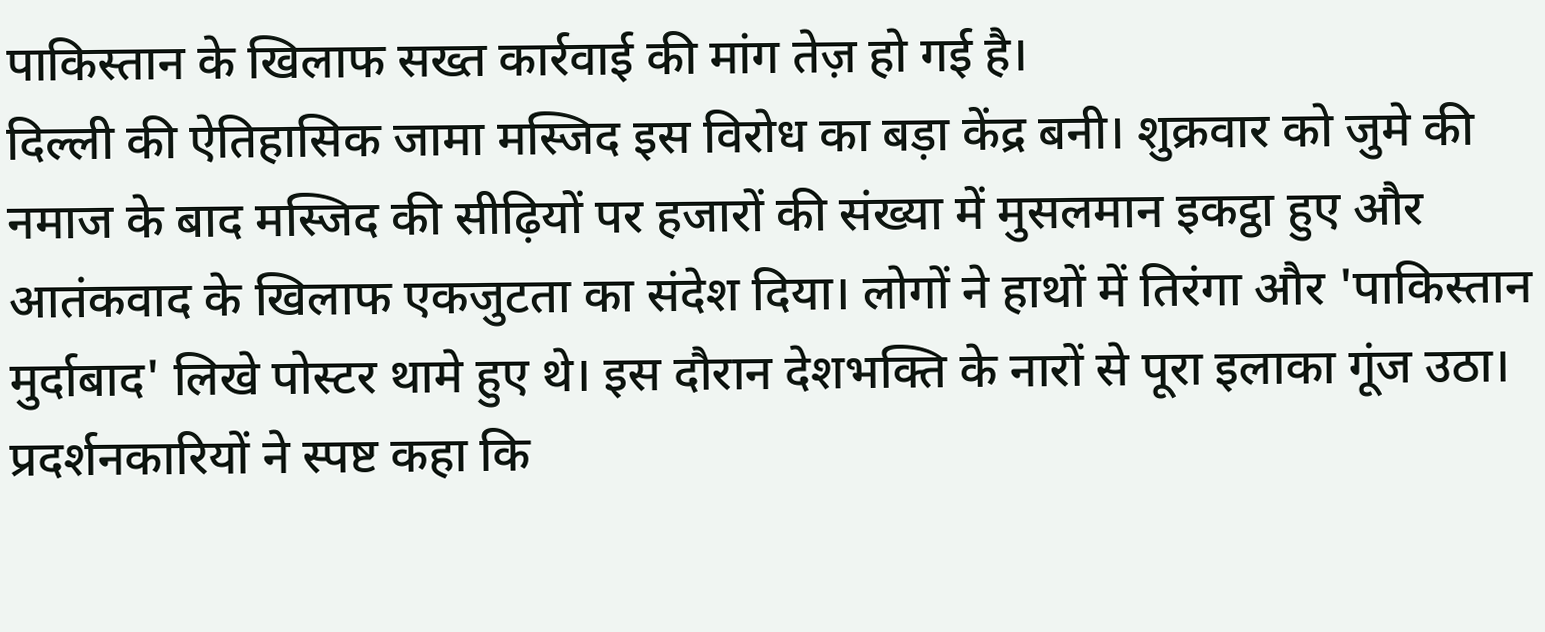पाकिस्तान के खिलाफ सख्त कार्रवाई की मांग तेज़ हो गई है।
दिल्ली की ऐतिहासिक जामा मस्जिद इस विरोध का बड़ा केंद्र बनी। शुक्रवार को जुमे की नमाज के बाद मस्जिद की सीढ़ियों पर हजारों की संख्या में मुसलमान इकट्ठा हुए और आतंकवाद के खिलाफ एकजुटता का संदेश दिया। लोगों ने हाथों में तिरंगा और 'पाकिस्तान मुर्दाबाद' लिखे पोस्टर थामे हुए थे। इस दौरान देशभक्ति के नारों से पूरा इलाका गूंज उठा। प्रदर्शनकारियों ने स्पष्ट कहा कि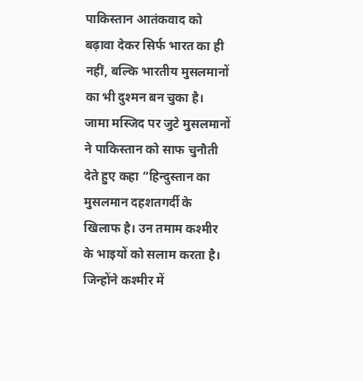पाकिस्तान आतंकवाद को बढ़ावा देकर सिर्फ भारत का ही नहीं, बल्कि भारतीय मुसलमानों का भी दुश्मन बन चुका है।
जामा मस्जिद पर जुटे मुसलमानों ने पाकिस्तान को साफ चुनौती देते हुए कहा “हिन्दुस्तान का मुसलमान दहशतगर्दी के खिलाफ है। उन तमाम कश्मीर के भाइयों को सलाम करता है। जिन्होंने कश्मीर में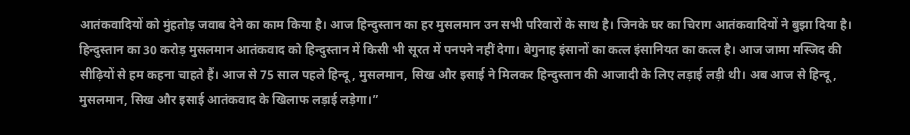आतंकवादियों को मुंहतोड़ जवाब देने का काम किया है। आज हिन्दुस्तान का हर मुसलमान उन सभी परिवारों के साथ है। जिनके घर का चिराग आतंकवादियों ने बुझा दिया है। हिन्दुस्तान का 30 करोड़ मुसलमान आतंकवाद को हिन्दुस्तान में किसी भी सूरत में पनपने नहीं देगा। बेगुनाह इंसानों का कत्ल इंसानियत का कत्ल है। आज जामा मस्जिद की सीढ़ियों से हम कहना चाहते हैं। आज से 75 साल पहले हिन्दू, मुसलमान, सिख और इसाई ने मिलकर हिन्दुस्तान की आजादी के लिए लड़ाई लड़ी थी। अब आज से हिन्दू, मुसलमान, सिख और इसाई आतंकवाद के खिलाफ लड़ाई लड़ेगा।”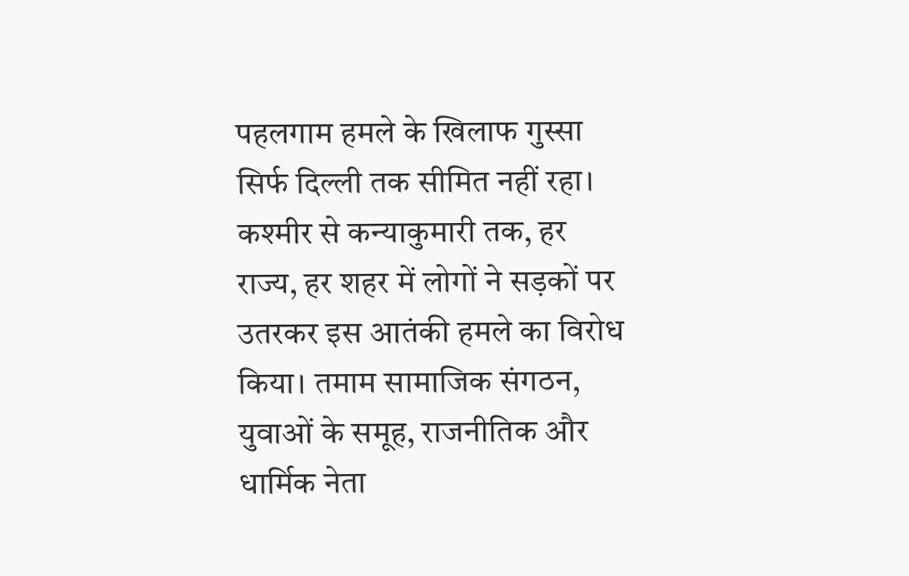पहलगाम हमले के खिलाफ गुस्सा सिर्फ दिल्ली तक सीमित नहीं रहा। कश्मीर से कन्याकुमारी तक, हर राज्य, हर शहर में लोगों ने सड़कों पर उतरकर इस आतंकी हमले का विरोध किया। तमाम सामाजिक संगठन, युवाओं के समूह, राजनीतिक और धार्मिक नेता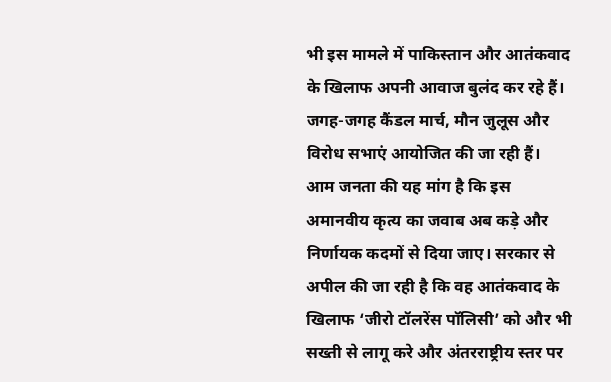भी इस मामले में पाकिस्तान और आतंकवाद के खिलाफ अपनी आवाज बुलंद कर रहे हैं। जगह-जगह कैंडल मार्च, मौन जुलूस और विरोध सभाएं आयोजित की जा रही हैं।
आम जनता की यह मांग है कि इस अमानवीय कृत्य का जवाब अब कड़े और निर्णायक कदमों से दिया जाए। सरकार से अपील की जा रही है कि वह आतंकवाद के खिलाफ ‘जीरो टॉलरेंस पॉलिसी’ को और भी सख्ती से लागू करे और अंतरराष्ट्रीय स्तर पर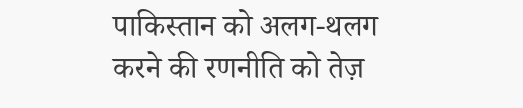पाकिस्तान को अलग-थलग करने की रणनीति को तेज़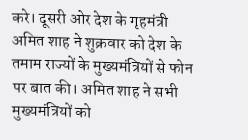करे। दूसरी ओर देश के गृहमंत्री अमित शाह ने शुक्रवार को देश के तमाम राज्यों के मुख्यमंत्रियों से फोन पर बात की। अमित शाह ने सभी मुख्यमंत्रियों को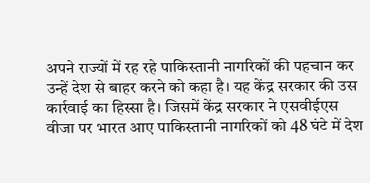अपने राज्यों में रह रहे पाकिस्तानी नागरिकों की पहचान कर उन्हें देश से बाहर करने को कहा है। यह केंद्र सरकार की उस कार्रवाई का हिस्सा है। जिसमें केंद्र सरकार ने एसवीईएस वीजा पर भारत आए पाकिस्तानी नागरिकों को 48 घंटे में देश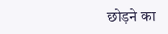छोड़ने का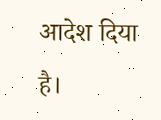आदेश दिया है।